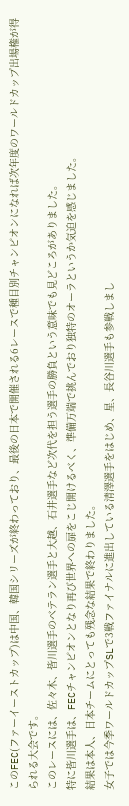このFEC(ファーイーストカップ)は中国、韓国シリーズが終わっており、最後の日本で開催される6レースで種目別チャンピオンになれば次年度のワールドカップ出場権が得られる大会です。
このレースには、佐々木、皆川選手のベテラン選手と大越、石井選手など次代を担う選手の勝負という意味でも見どころがありました。
特に皆川選手は、FECチャンピオンとなり再び世界への扉をこじ開けるべく、準備万端で挑んでおり独特のオーラというか気迫を感じました。
結果は本人、日本チームにとっても残念な結果で終わりました。
女子では今季ワールドカップSLで3戦ファイナルに進出している清澤選手をはじめ、星、長谷川選手も参戦しまし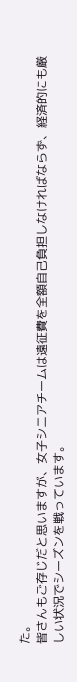た。
皆さんもご存じだと思いますが、女子シニアチームは遠征費を全額自己負担しなければならず、経済的にも厳しい状況でシーズンを戦っています。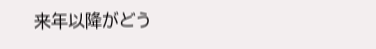来年以降がどう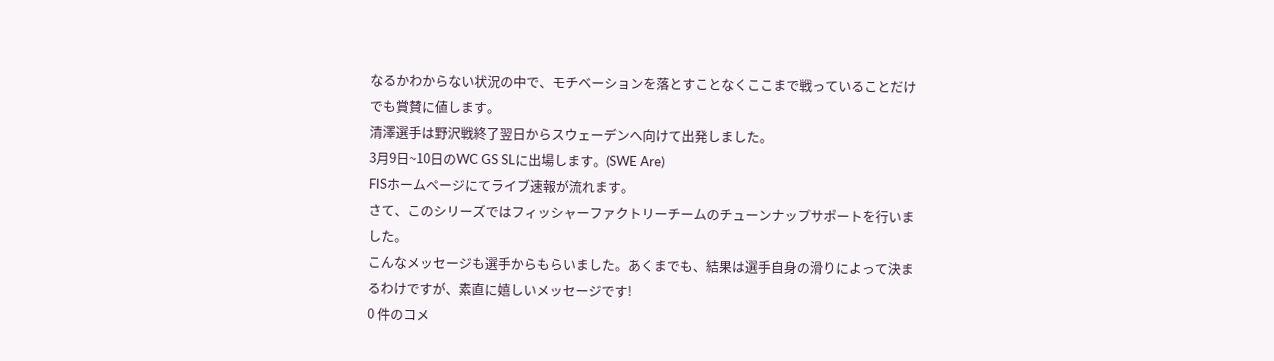なるかわからない状況の中で、モチベーションを落とすことなくここまで戦っていることだけでも賞賛に値します。
清澤選手は野沢戦終了翌日からスウェーデンへ向けて出発しました。
3月9日~10日のWC GS SLに出場します。(SWE Are)
FISホームページにてライブ速報が流れます。
さて、このシリーズではフィッシャーファクトリーチームのチューンナップサポートを行いました。
こんなメッセージも選手からもらいました。あくまでも、結果は選手自身の滑りによって決まるわけですが、素直に嬉しいメッセージです!
0 件のコメ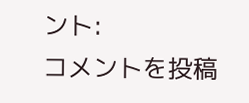ント:
コメントを投稿